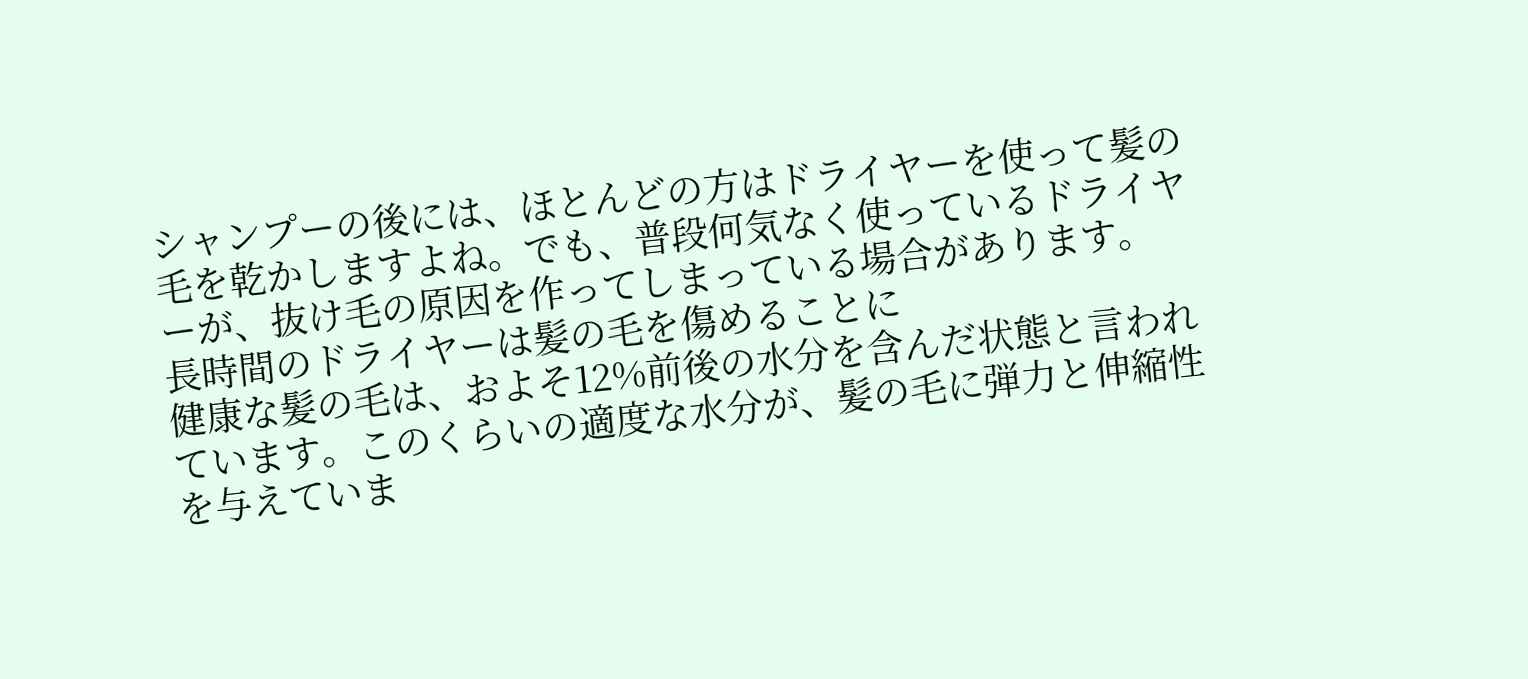シャンプーの後には、ほとんどの方はドライヤーを使って髪の毛を乾かしますよね。でも、普段何気なく使っているドライヤーが、抜け毛の原因を作ってしまっている場合があります。
長時間のドライヤーは髪の毛を傷めることに
健康な髪の毛は、およそ12%前後の水分を含んだ状態と言われています。このくらいの適度な水分が、髪の毛に弾力と伸縮性を与えていま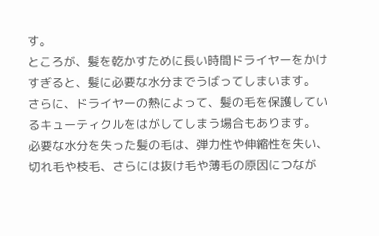す。
ところが、髪を乾かすために長い時間ドライヤーをかけすぎると、髪に必要な水分までうばってしまいます。
さらに、ドライヤーの熱によって、髪の毛を保護しているキューティクルをはがしてしまう場合もあります。
必要な水分を失った髪の毛は、弾力性や伸縮性を失い、切れ毛や枝毛、さらには抜け毛や薄毛の原因につなが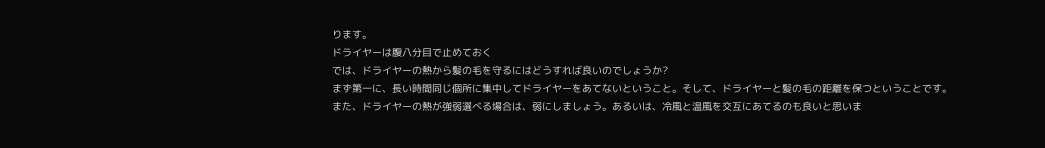ります。
ドライヤーは腹八分目で止めておく
では、ドライヤーの熱から髪の毛を守るにはどうすれば良いのでしょうか?
まず第一に、長い時間同じ個所に集中してドライヤーをあてないということ。そして、ドライヤーと髪の毛の距離を保つということです。
また、ドライヤーの熱が強弱選べる場合は、弱にしましょう。あるいは、冷風と温風を交互にあてるのも良いと思いま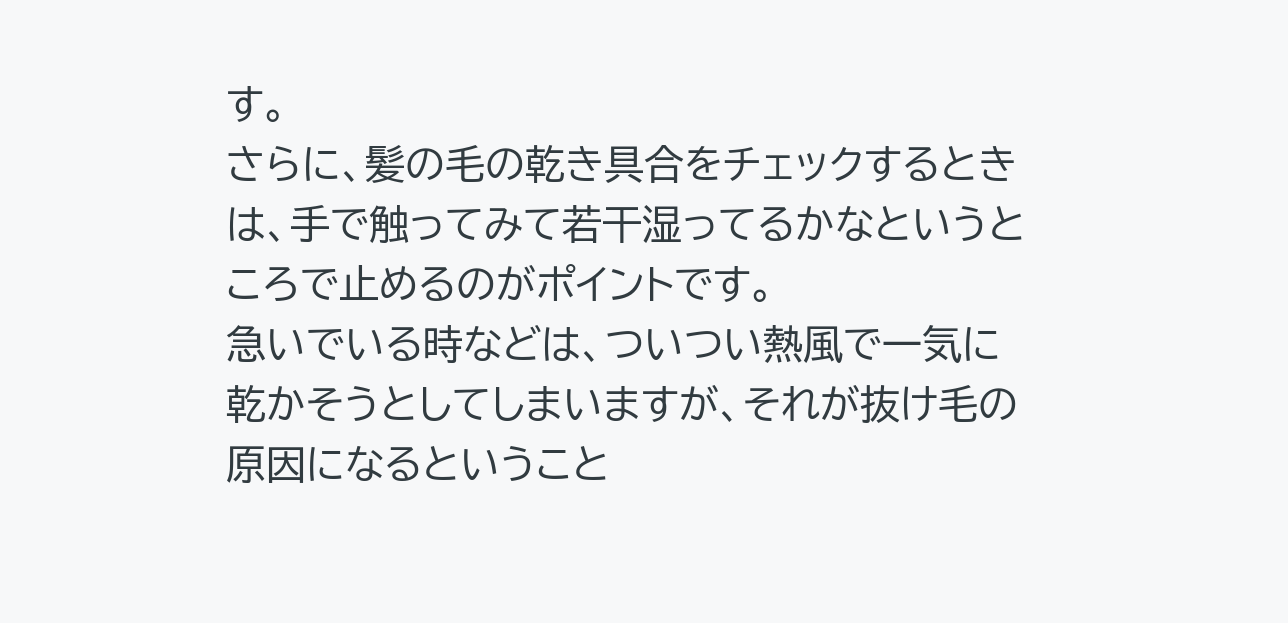す。
さらに、髪の毛の乾き具合をチェックするときは、手で触ってみて若干湿ってるかなというところで止めるのがポイントです。
急いでいる時などは、ついつい熱風で一気に乾かそうとしてしまいますが、それが抜け毛の原因になるということ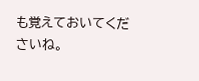も覚えておいてくださいね。